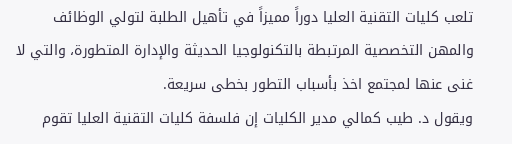تلعب كليات التقنية العليا دوراً مميزاً في تأهيل الطلبة لتولي الوظائف والمهن التخصصية المرتبطة بالتكنولوجيا الحديثة والإدارة المتطورة، والتي لا غنى عنها لمجتمع اخذ بأسباب التطور بخطى سريعة.
ويقول د. طيب كمالي مدير الكليات إن فلسفة كليات التقنية العليا تقوم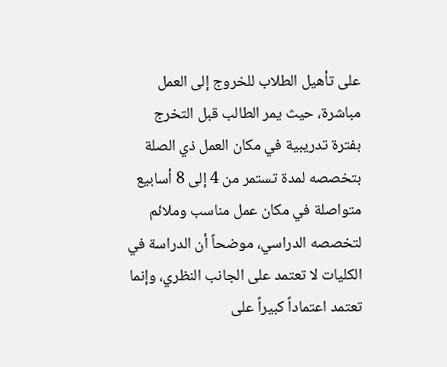على تأهيل الطلاب للخروج إلى العمل مباشرة، حيث يمر الطالب قبل التخرج بفترة تدريبية في مكان العمل ذي الصلة بتخصصه لمدة تستمر من 4 إلى 8 أسابيع متواصلة في مكان عمل مناسب وملائم لتخصصه الدراسي، موضحاً أن الدراسة في الكليات لا تعتمد على الجانب النظري، وإنما تعتمد اعتماداً كبيراً على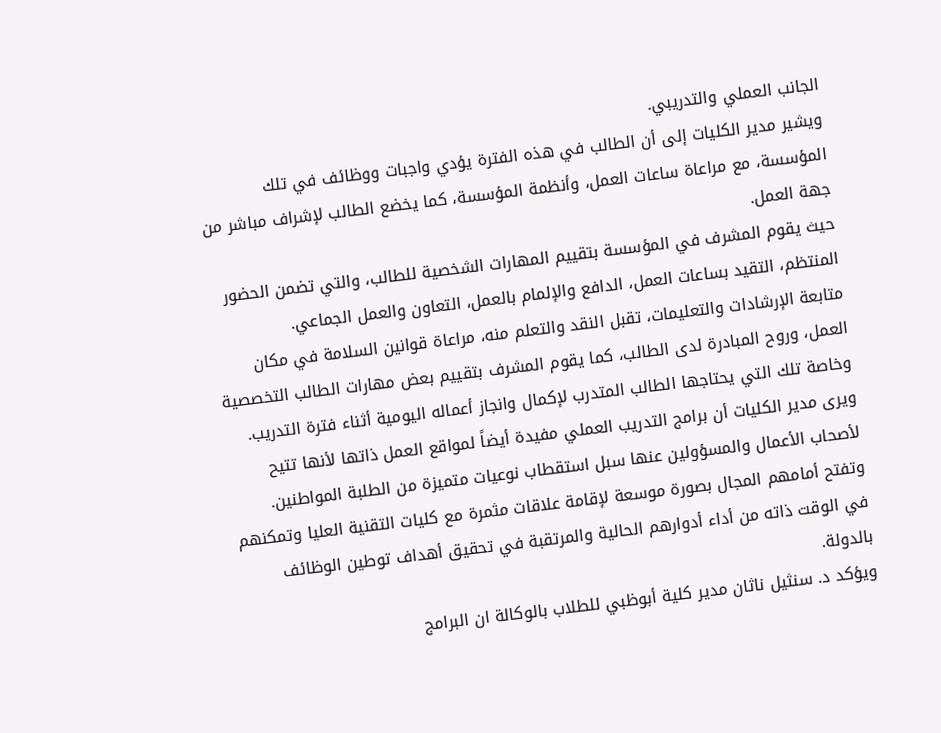الجانب العملي والتدريبي.
ويشير مدير الكليات إلى أن الطالب في هذه الفترة يؤدي واجبات ووظائف في تلك المؤسسة، مع مراعاة ساعات العمل، وأنظمة المؤسسة، كما يخضع الطالب لإشراف مباشر من جهة العمل.
حيث يقوم المشرف في المؤسسة بتقييم المهارات الشخصية للطالب، والتي تضمن الحضور المنتظم، التقيد بساعات العمل، الدافع والإلمام بالعمل، التعاون والعمل الجماعي.
متابعة الإرشادات والتعليمات، تقبل النقد والتعلم منه، مراعاة قوانين السلامة في مكان العمل، وروح المبادرة لدى الطالب، كما يقوم المشرف بتقييم بعض مهارات الطالب التخصصية وخاصة تلك التي يحتاجها الطالب المتدرب لإكمال وانجاز أعماله اليومية أثناء فترة التدريب.
ويرى مدير الكليات أن برامج التدريب العملي مفيدة أيضاً لمواقع العمل ذاتها لأنها تتيح لأصحاب الأعمال والمسؤولين عنها سبل استقطاب نوعيات متميزة من الطلبة المواطنين.
وتفتح أمامهم المجال بصورة موسعة لإقامة علاقات مثمرة مع كليات التقنية العليا وتمكنهم في الوقت ذاته من أداء أدوارهم الحالية والمرتقبة في تحقيق أهداف توطين الوظائف بالدولة.
ويؤكد د. سنثيل ناثان مدير كلية أبوظبي للطلاب بالوكالة ان البرامج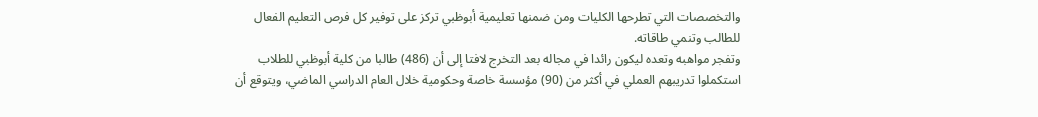والتخصصات التي تطرحها الكليات ومن ضمنها تعليمية أبوظبي تركز على توفير كل فرص التعليم الفعال للطالب وتنمي طاقاته.
وتفجر مواهبه وتعده ليكون رائدا في مجاله بعد التخرج لافتا إلى أن (486) طالبا من كلية أبوظبي للطلاب استكملوا تدريبهم العملي في أكثر من (90) مؤسسة خاصة وحكومية خلال العام الدراسي الماضي، ويتوقع أن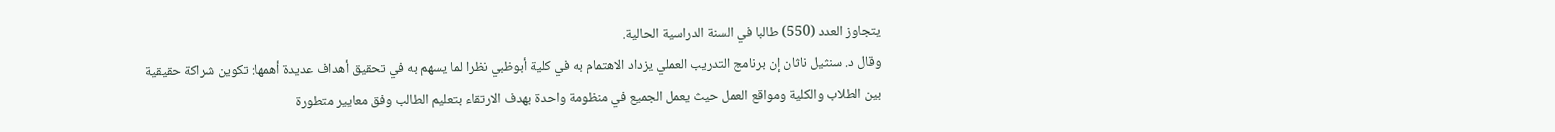يتجاوز العدد (550) طالبا في السنة الدراسية الحالية.
وقال د. سنثيل ناثان إن برنامج التدريب العملي يزداد الاهتمام به في كلية أبوظبي نظرا لما يسهم به في تحقيق أهداف عديدة أهمها: تكوين شراكة حقيقية بين الطلاب والكلية ومواقع العمل حيث يعمل الجميع في منظومة واحدة بهدف الارتقاء بتعليم الطالب وفق معايير متطورة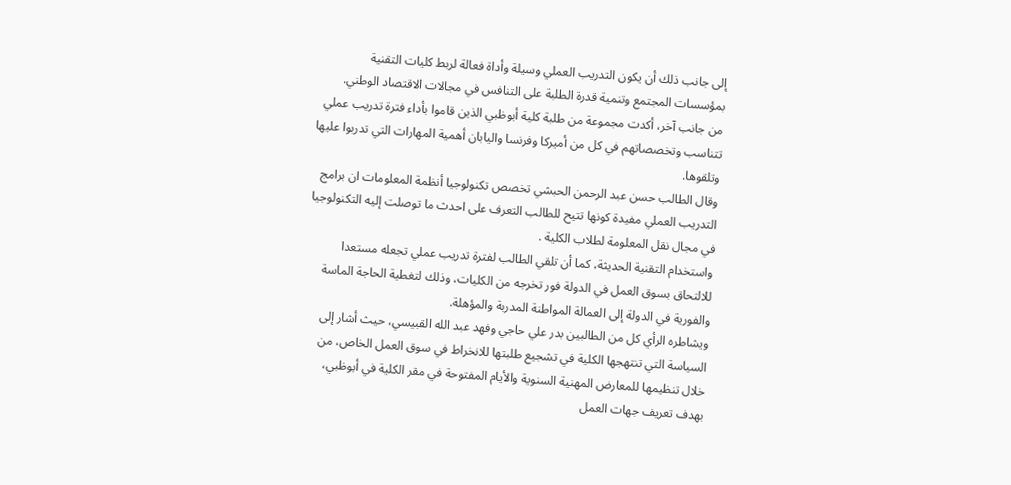إلى جانب ذلك أن يكون التدريب العملي وسيلة وأداة فعالة لربط كليات التقنية بمؤسسات المجتمع وتنمية قدرة الطلبة على التنافس في مجالات الاقتصاد الوطني.
من جانب آخر، أكدت مجموعة من طلبة كلية أبوظبي الذين قاموا بأداء فترة تدريب عملي تتناسب وتخصصاتهم في كل من أميركا وفرنسا واليابان أهمية المهارات التي تدربوا عليها وتلقوها.
وقال الطالب حسن عبد الرحمن الحبشي تخصص تكنولوجيا أنظمة المعلومات ان برامج التدريب العملي مفيدة كونها تتيح للطالب التعرف على احدث ما توصلت إليه التكنولوجيا في مجال نقل المعلومة لطلاب الكلية .
واستخدام التقنية الحديثة، كما أن تلقي الطالب لفترة تدريب عملي تجعله مستعدا للالتحاق بسوق العمل في الدولة فور تخرجه من الكليات، وذلك لتغطية الحاجة الماسة والفورية في الدولة إلى العمالة المواطنة المدربة والمؤهلة.
ويشاطره الرأي كل من الطالبين بدر علي حاجي وفهد عبد الله القبيسي، حيث أشار إلى السياسة التي تنتهجها الكلية في تشجيع طلبتها للانخراط في سوق العمل الخاص، من خلال تنظيمها للمعارض المهنية السنوية والأيام المفتوحة في مقر الكلية في أبوظبي، بهدف تعريف جهات العمل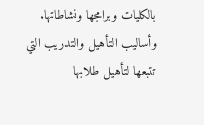بالكليات وبرامجها ونشاطاتها.
وأساليب التأهيل والتدريب التي تتبعها لتأهيل طلابها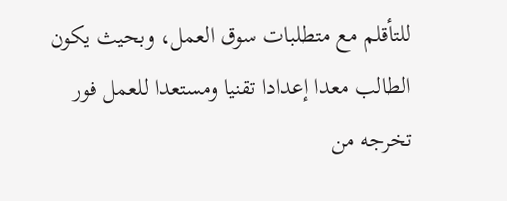للتأقلم مع متطلبات سوق العمل، وبحيث يكون الطالب معدا إعدادا تقنيا ومستعدا للعمل فور تخرجه من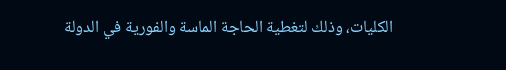الكليات، وذلك لتغطية الحاجة الماسة والفورية في الدولة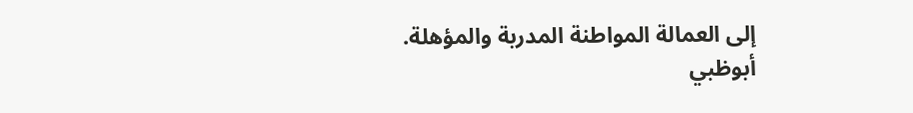إلى العمالة المواطنة المدربة والمؤهلة.
أبوظبي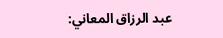عبد الرزاق المعاني: